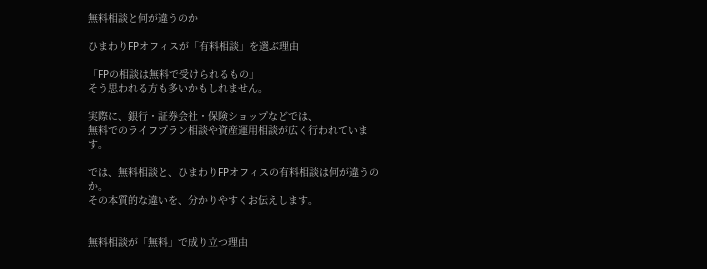無料相談と何が違うのか

ひまわりFPオフィスが「有料相談」を選ぶ理由

「FPの相談は無料で受けられるもの」
そう思われる方も多いかもしれません。

実際に、銀行・証券会社・保険ショップなどでは、
無料でのライフプラン相談や資産運用相談が広く行われています。

では、無料相談と、ひまわりFPオフィスの有料相談は何が違うのか。
その本質的な違いを、分かりやすくお伝えします。


無料相談が「無料」で成り立つ理由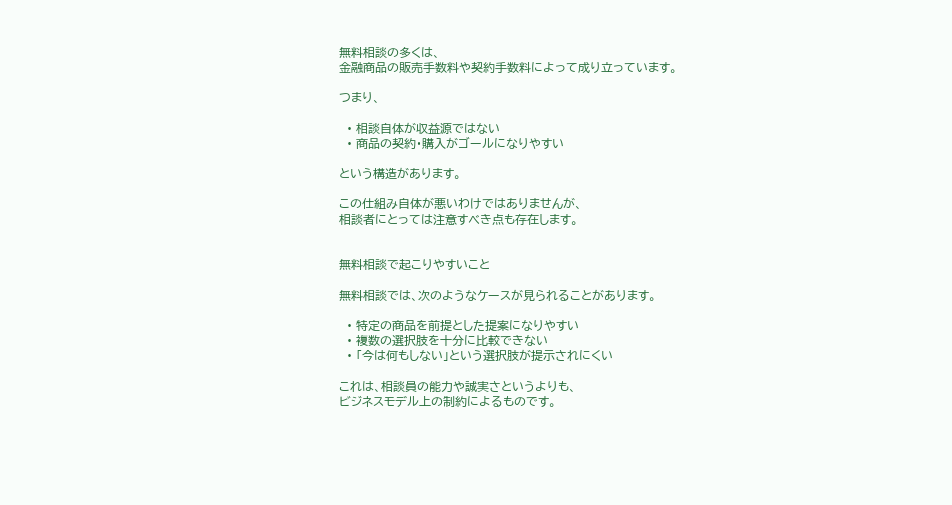無料相談の多くは、
金融商品の販売手数料や契約手数料によって成り立っています。

つまり、

  • 相談自体が収益源ではない
  • 商品の契約・購入がゴールになりやすい

という構造があります。

この仕組み自体が悪いわけではありませんが、
相談者にとっては注意すべき点も存在します。


無料相談で起こりやすいこと

無料相談では、次のようなケースが見られることがあります。

  • 特定の商品を前提とした提案になりやすい
  • 複数の選択肢を十分に比較できない
  • 「今は何もしない」という選択肢が提示されにくい

これは、相談員の能力や誠実さというよりも、
ビジネスモデル上の制約によるものです。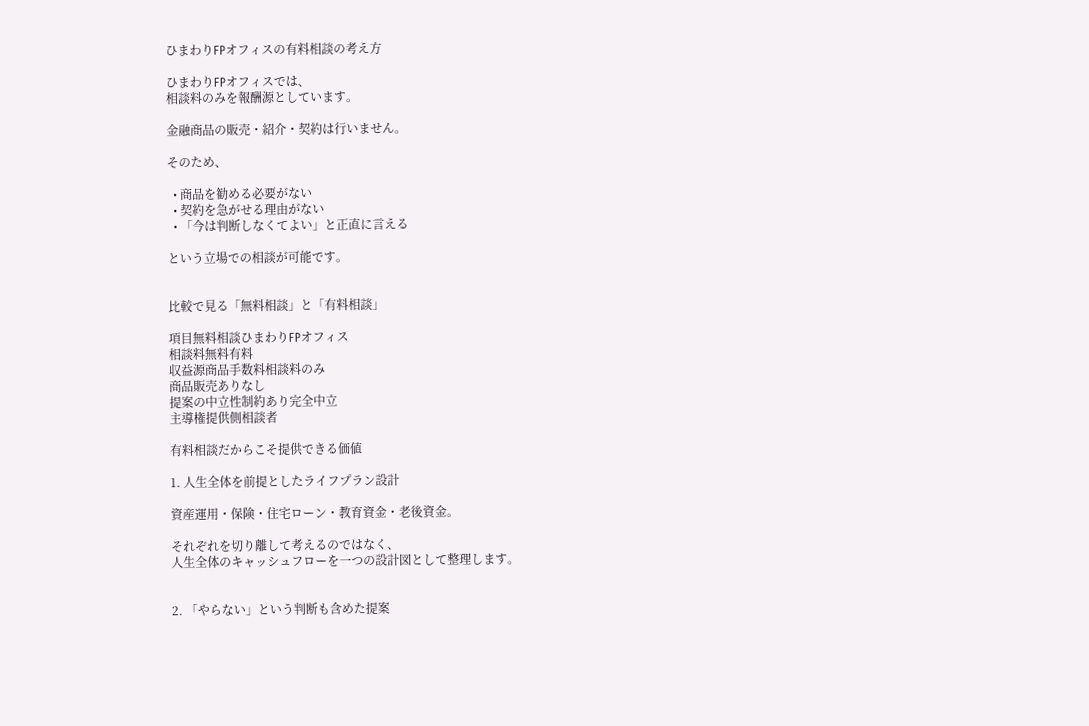ひまわりFPオフィスの有料相談の考え方

ひまわりFPオフィスでは、
相談料のみを報酬源としています。

金融商品の販売・紹介・契約は行いません。

そのため、

  • 商品を勧める必要がない
  • 契約を急がせる理由がない
  • 「今は判断しなくてよい」と正直に言える

という立場での相談が可能です。


比較で見る「無料相談」と「有料相談」

項目無料相談ひまわりFPオフィス
相談料無料有料
収益源商品手数料相談料のみ
商品販売ありなし
提案の中立性制約あり完全中立
主導権提供側相談者

有料相談だからこそ提供できる価値

1. 人生全体を前提としたライフプラン設計

資産運用・保険・住宅ローン・教育資金・老後資金。

それぞれを切り離して考えるのではなく、
人生全体のキャッシュフローを一つの設計図として整理します。


2. 「やらない」という判断も含めた提案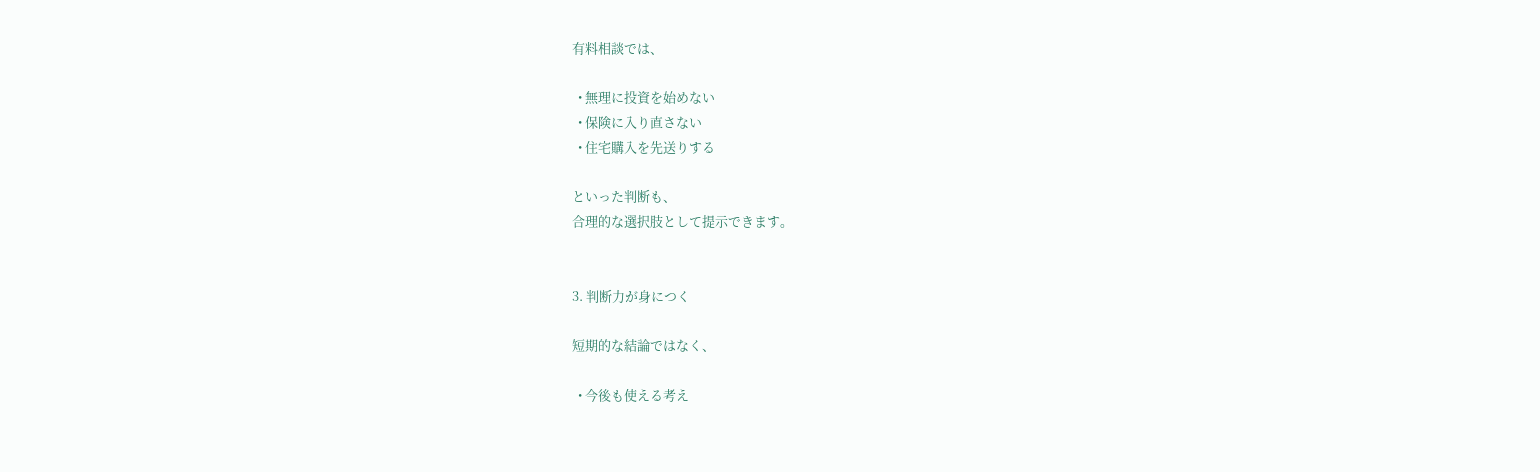有料相談では、

  • 無理に投資を始めない
  • 保険に入り直さない
  • 住宅購入を先送りする

といった判断も、
合理的な選択肢として提示できます。


3. 判断力が身につく

短期的な結論ではなく、

  • 今後も使える考え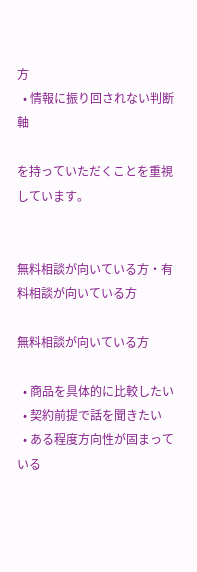方
  • 情報に振り回されない判断軸

を持っていただくことを重視しています。


無料相談が向いている方・有料相談が向いている方

無料相談が向いている方

  • 商品を具体的に比較したい
  • 契約前提で話を聞きたい
  • ある程度方向性が固まっている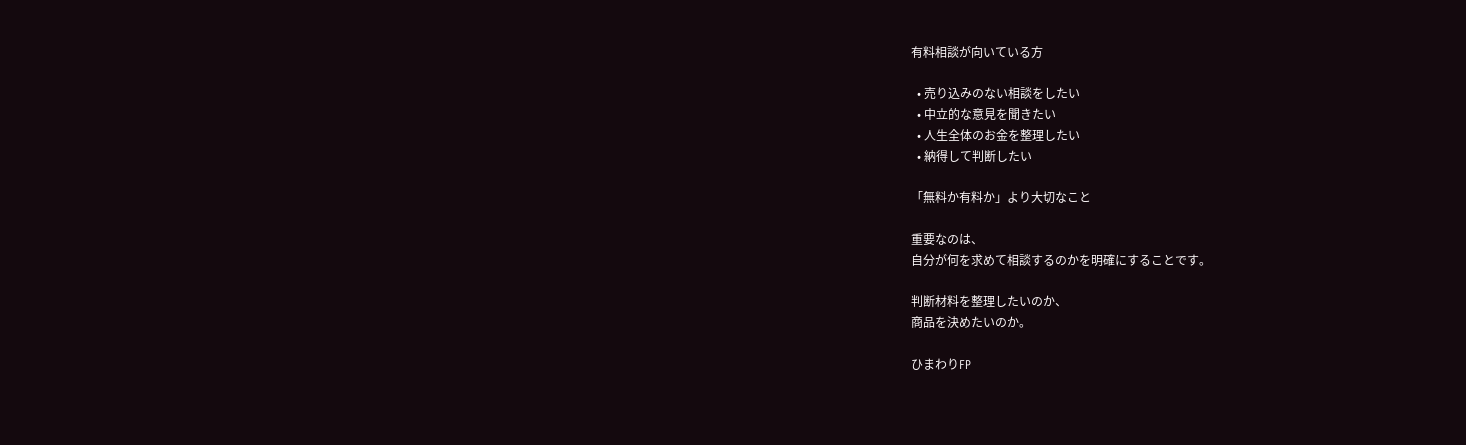有料相談が向いている方

  • 売り込みのない相談をしたい
  • 中立的な意見を聞きたい
  • 人生全体のお金を整理したい
  • 納得して判断したい

「無料か有料か」より大切なこと

重要なのは、
自分が何を求めて相談するのかを明確にすることです。

判断材料を整理したいのか、
商品を決めたいのか。

ひまわりFP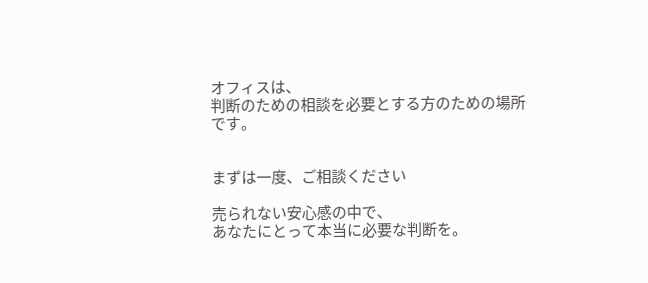オフィスは、
判断のための相談を必要とする方のための場所です。


まずは一度、ご相談ください

売られない安心感の中で、
あなたにとって本当に必要な判断を。